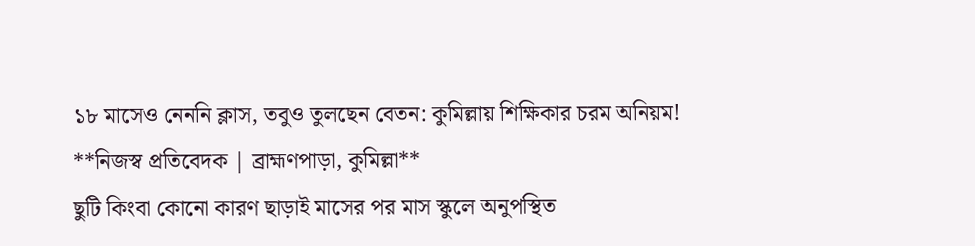১৮ মাসেও নেননি ক্লাস, তবুও তুলছেন বেতন: কুমিল্লায় শিক্ষিকার চরম অনিয়ম!
**নিজস্ব প্রতিবেদক | ব্রাহ্মণপাড়া, কুমিল্লা**
ছুটি কিংবা কোনো কারণ ছাড়াই মাসের পর মাস স্কুলে অনুপস্থিত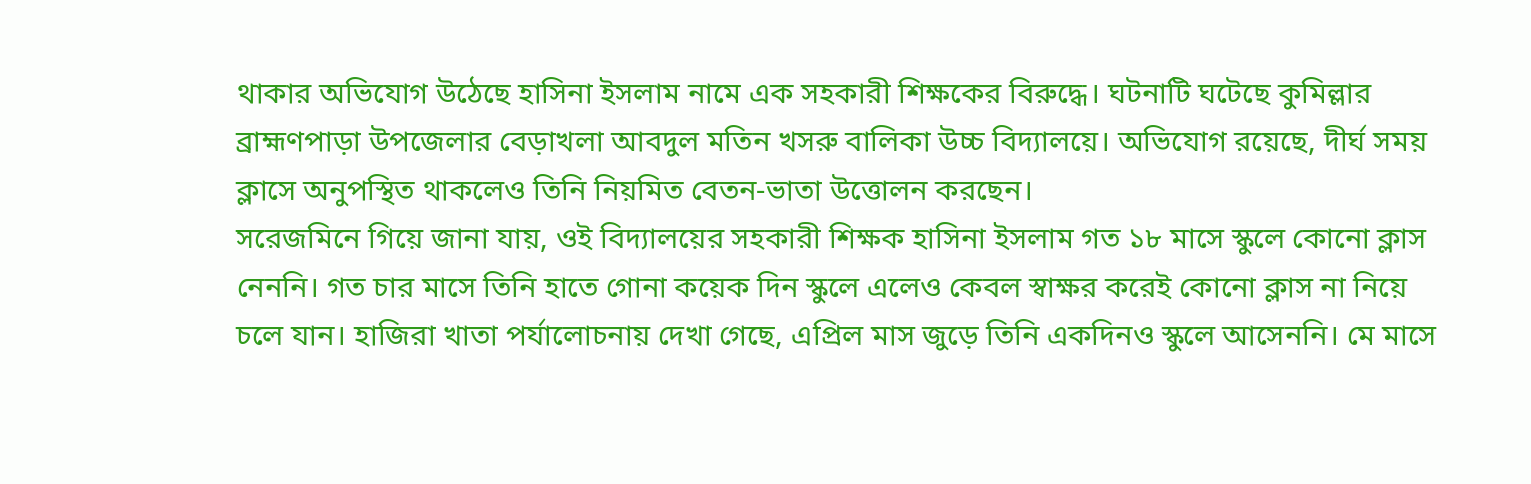থাকার অভিযোগ উঠেছে হাসিনা ইসলাম নামে এক সহকারী শিক্ষকের বিরুদ্ধে। ঘটনাটি ঘটেছে কুমিল্লার ব্রাহ্মণপাড়া উপজেলার বেড়াখলা আবদুল মতিন খসরু বালিকা উচ্চ বিদ্যালয়ে। অভিযোগ রয়েছে, দীর্ঘ সময় ক্লাসে অনুপস্থিত থাকলেও তিনি নিয়মিত বেতন-ভাতা উত্তোলন করছেন।
সরেজমিনে গিয়ে জানা যায়, ওই বিদ্যালয়ের সহকারী শিক্ষক হাসিনা ইসলাম গত ১৮ মাসে স্কুলে কোনো ক্লাস নেননি। গত চার মাসে তিনি হাতে গোনা কয়েক দিন স্কুলে এলেও কেবল স্বাক্ষর করেই কোনো ক্লাস না নিয়ে চলে যান। হাজিরা খাতা পর্যালোচনায় দেখা গেছে, এপ্রিল মাস জুড়ে তিনি একদিনও স্কুলে আসেননি। মে মাসে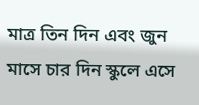মাত্র তিন দিন এবং জুন মাসে চার দিন স্কুলে এসে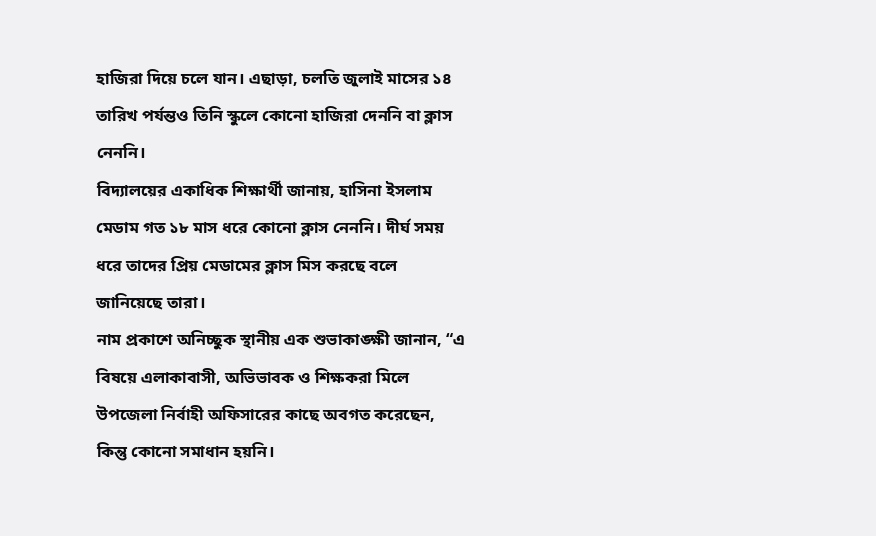হাজিরা দিয়ে চলে যান। এছাড়া, চলতি জুলাই মাসের ১৪ তারিখ পর্যন্তও তিনি স্কুলে কোনো হাজিরা দেননি বা ক্লাস নেননি।
বিদ্যালয়ের একাধিক শিক্ষার্থী জানায়, হাসিনা ইসলাম মেডাম গত ১৮ মাস ধরে কোনো ক্লাস নেননি। দীর্ঘ সময় ধরে তাদের প্রিয় মেডামের ক্লাস মিস করছে বলে জানিয়েছে তারা।
নাম প্রকাশে অনিচ্ছুক স্থানীয় এক শুভাকাঙ্ক্ষী জানান, “এ বিষয়ে এলাকাবাসী, অভিভাবক ও শিক্ষকরা মিলে উপজেলা নির্বাহী অফিসারের কাছে অবগত করেছেন, কিন্তু কোনো সমাধান হয়নি।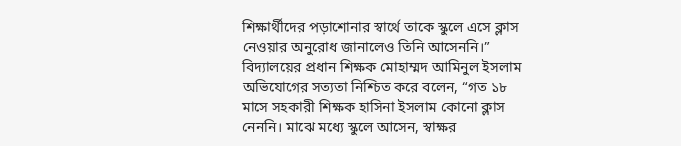শিক্ষার্থীদের পড়াশোনার স্বার্থে তাকে স্কুলে এসে ক্লাস নেওয়ার অনুরোধ জানালেও তিনি আসেননি।”
বিদ্যালয়ের প্রধান শিক্ষক মোহাম্মদ আমিনুল ইসলাম অভিযোগের সত্যতা নিশ্চিত করে বলেন, “গত ১৮ মাসে সহকারী শিক্ষক হাসিনা ইসলাম কোনো ক্লাস নেননি। মাঝে মধ্যে স্কুলে আসেন, স্বাক্ষর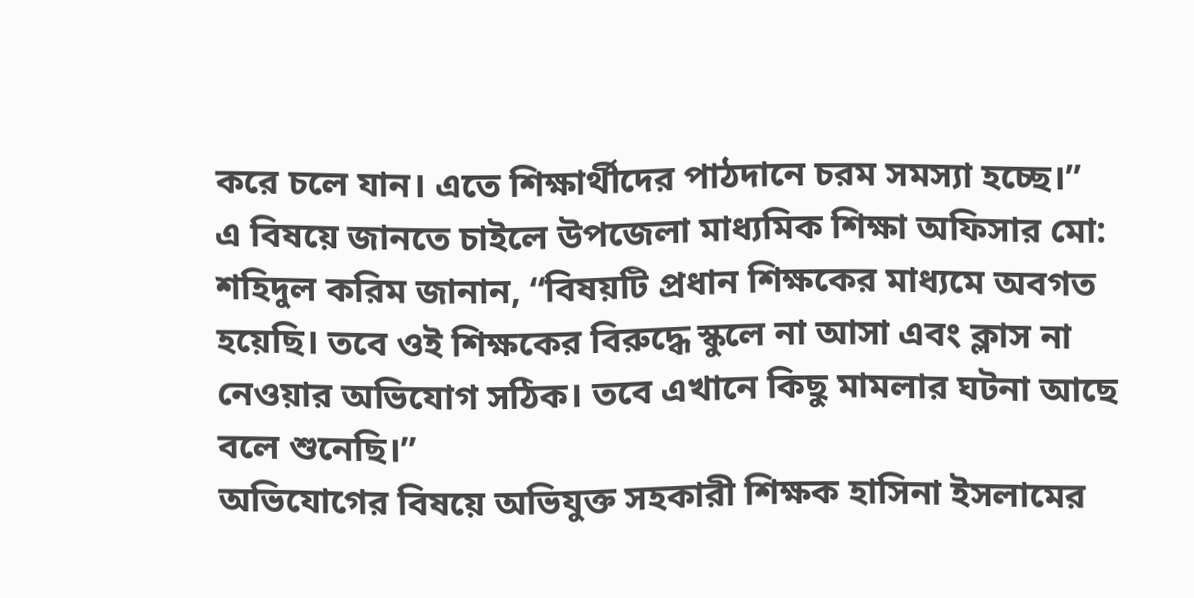করে চলে যান। এতে শিক্ষার্থীদের পাঠদানে চরম সমস্যা হচ্ছে।”
এ বিষয়ে জানতে চাইলে উপজেলা মাধ্যমিক শিক্ষা অফিসার মো: শহিদুল করিম জানান, “বিষয়টি প্রধান শিক্ষকের মাধ্যমে অবগত হয়েছি। তবে ওই শিক্ষকের বিরুদ্ধে স্কুলে না আসা এবং ক্লাস না নেওয়ার অভিযোগ সঠিক। তবে এখানে কিছু মামলার ঘটনা আছে বলে শুনেছি।”
অভিযোগের বিষয়ে অভিযুক্ত সহকারী শিক্ষক হাসিনা ইসলামের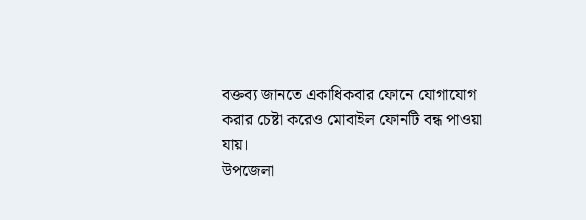বক্তব্য জানতে একাধিকবার ফোনে যোগাযোগ করার চেষ্টা করেও মোবাইল ফোনটি বন্ধ পাওয়া যায়।
উপজেলা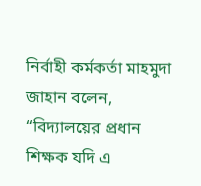নির্বাহী কর্মকর্তা মাহমুদা জাহান বলেন, “বিদ্যালয়ের প্রধান শিক্ষক যদি এ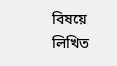বিষয়ে লিখিত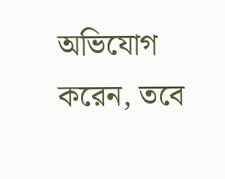অভিযোগ করেন, তবে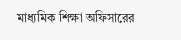মাধ্যমিক শিক্ষা অফিসারের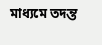মাধ্যমে তদন্ত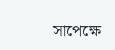সাপেক্ষে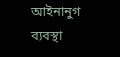আইনানুগ ব্যবস্থা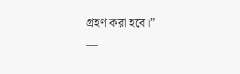গ্রহণ করা হবে।”
—